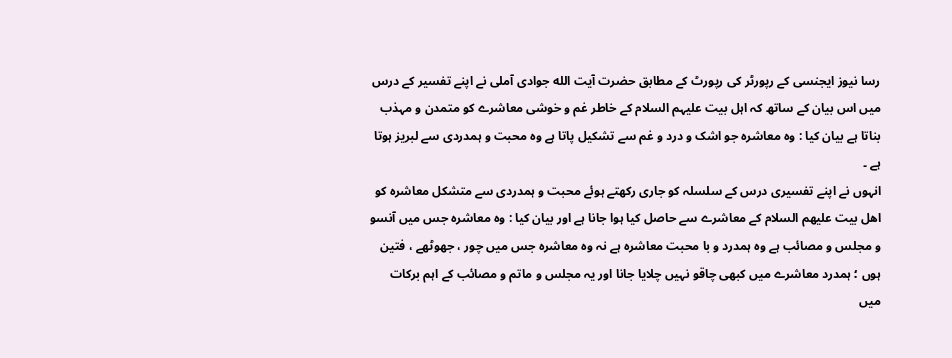رسا نیوز ایجنسی کے رپورٹر کی رپورٹ کے مطابق حضرت آیت الله جوادی آملی نے اپنے تفسیر کے درس میں اس بیان کے ساتھ کہ اہل بیت علیہم السلام کے خاطر غم و خوشی معاشرے کو متمدن و مہذب بناتا ہے بیان کیا : وہ معاشرہ جو اشک و درد و غم سے تشکیل پاتا ہے وہ محبت و ہمدردی سے لبریز ہوتا ہے ۔
انہوں نے اپنے تفسیری درس کے سلسلہ کو جاری رکھتے ہوئے محبت و ہمدردی سے متشکل معاشرہ کو اهل بیت علیهم السلام کے معاشرے سے حاصل کیا ہوا جانا ہے اور بیان کیا : وہ معاشرہ جس میں آنسو و مجلس و مصائب ہے وہ ہمدرد و با محبت معاشرہ ہے نہ وہ معاشرہ جس میں چور ، جھوٹھے ، فتین ہوں ؛ ہمدرد معاشرے میں کبھی چاقو نہیں چلایا جانا اور یہ مجلس و ماتم و مصائب کے اہم برکات میں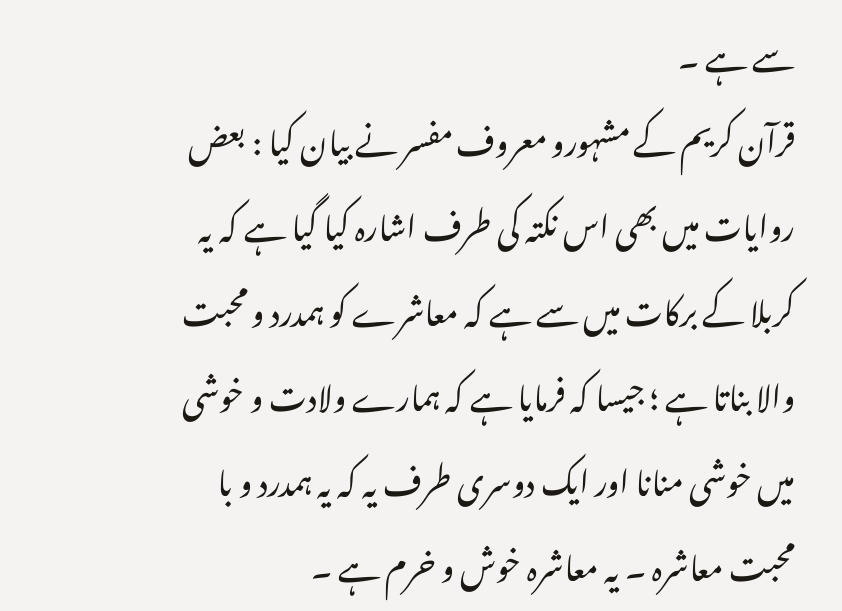سے ہے ۔
قرآن کریم کے مشہورو معروف مفسر نے بیان کیا : بعض روایات میں بھی اس نکتہ کی طرف اشارہ کیا گیا ہے کہ یہ کربلا کے برکات میں سے ہے کہ معاشرے کو ہمدرد و محبت والا بناتا ہے ؛ جیسا کہ فرمایا ہے کہ ہمارے ولادت و خوشی میں خوشی منانا اور ایک دوسری طرف یہ کہ یہ ہمدرد و با محبت معاشرہ ۔ یہ معاشرہ خوش و خرم ہے ۔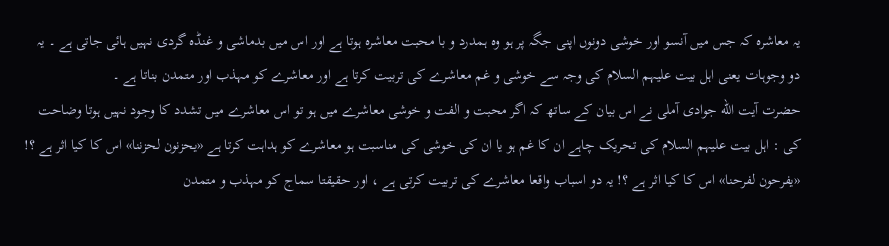یہ معاشرہ کہ جس میں آنسو اور خوشی دونوں اپنی جگہ پر ہو وہ ہمدرد و با محبت معاشرہ ہوتا ہے اور اس میں بدماشی و غنڈہ گردی نہیں ہائی جاتی ہے ۔ یہ دو وجوہات یعنی اہل بیت علیہم السلام کی وجہ سے خوشی و غم معاشرے کی تربیت کرتا ہے اور معاشرے کو مہذب اور متمدن بناتا ہے ۔
حضرت آیت الله جوادی آملی نے اس بیان کے ساتھ کہ اگر محبت و الفت و خوشی معاشرے میں ہو تو اس معاشرے میں تشدد کا وجود نہیں ہوتا وضاحت کی : اہل بیت علیہم السلام کی تحریک چاہے ان کا غم ہو یا ان کی خوشی کی مناسبت ہو معاشرے کو ہداہت کرتا ہے «یحزنون لحزننا» اس کا کیا اثر ہے ؟! «یفرحون لفرحنا» اس کا کیا اثر ہے ؟! یہ دو اسباب واقعا معاشرے کی تربیت کرتی ہے ، اور حقیقتا سماج کو مہذب و متمدن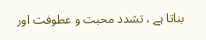بناتا ہے ، تشدد محبت و عطوفت اور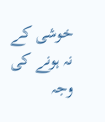خوشی کے نہ ہونے کی وجہ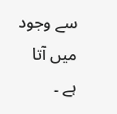سے وجود میں آتا ہے ۔